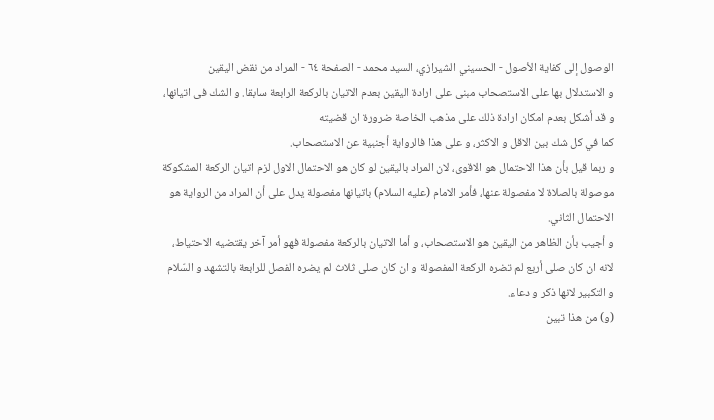الوصول إلى كفاية الأصول - الحسيني الشيرازي، السيد محمد - الصفحة ٦٤ - المراد من نقض اليقين
و الاستدلال بها على الاستصحاب مبنى على ارادة اليقين بعدم الاتيان بالركعة الرابعة سابقا. و الشك فى اتيانها، و قد أشكل بعدم امكان ارادة ذلك على مذهب الخاصة ضرورة ان قضيته
كما في كل شك بين الاقل و الاكثر، و على هذا فالرواية أجنبية عن الاستصحاب.
و ربما قيل بأن هذا الاحتمال هو الاقوى، لان المراد باليقين لو كان هو الاحتمال الاول لزم اتيان الركعة المشكوكة موصولة بالصلاة لا مفصولة عنها، فأمر الامام (عليه السلام) باتيانها مفصولة يدل على أن المراد من الرواية هو الاحتمال الثاني.
و أجيب بأن الظاهر من اليقين هو الاستصحاب، و أما الاتيان بالركعة مفصولة فهو أمر آخر يقتضيه الاحتياط، لانه ان كان صلى أربع لم تضره الركعة المفصولة و ان كان صلى ثلاث لم يضره الفصل للرابعة بالتشهد و السّلام و التكبير لانها ذكر و دعاء.
(و) من هذا تبين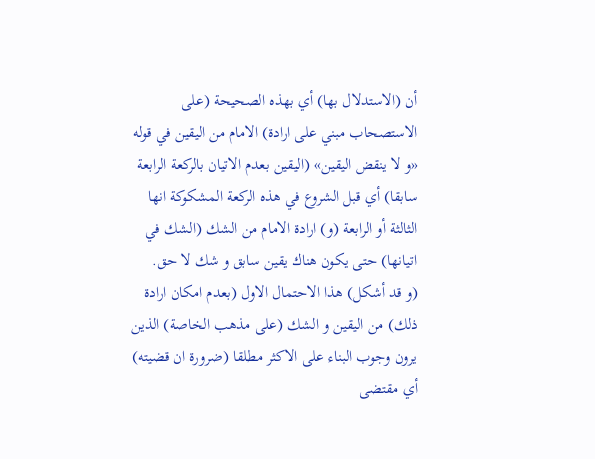أن (الاستدلال بها) أي بهذه الصحيحة (على الاستصحاب مبني على ارادة) الامام من اليقين في قوله «و لا ينقض اليقين» (اليقين بعدم الاتيان بالركعة الرابعة سابقا) أي قبل الشروع في هذه الركعة المشكوكة انها الثالثة أو الرابعة (و) ارادة الامام من الشك (الشك في اتيانها) حتى يكون هناك يقين سابق و شك لا حق.
(و قد أشكل) هذا الاحتمال الاول (بعدم امكان ارادة ذلك) من اليقين و الشك (على مذهب الخاصة) الذين يرون وجوب البناء على الاكثر مطلقا (ضرورة ان قضيته) أي مقتضى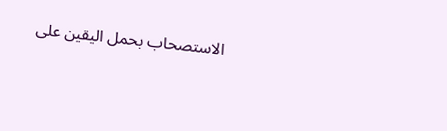الاستصحاب بحمل اليقين على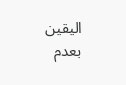اليقين بعدم